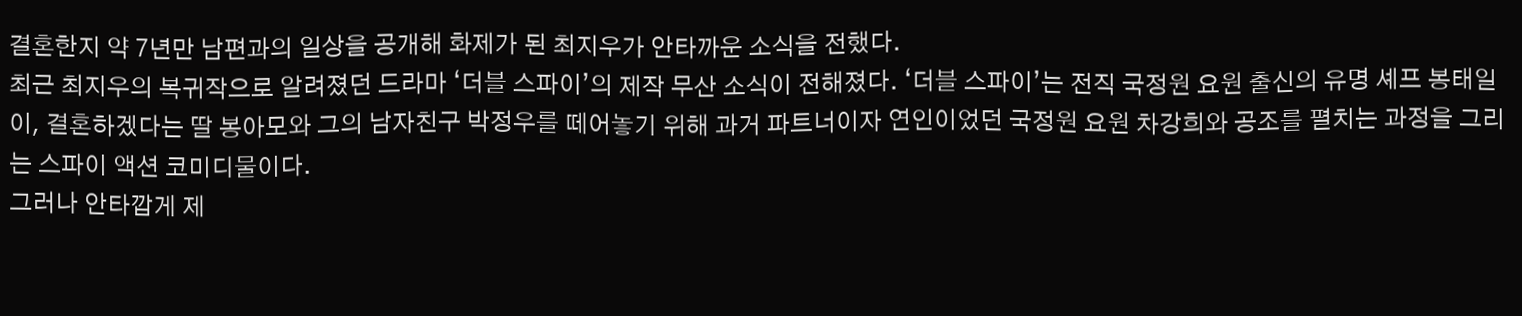결혼한지 약 7년만 남편과의 일상을 공개해 화제가 된 최지우가 안타까운 소식을 전했다.
최근 최지우의 복귀작으로 알려졌던 드라마 ‘더블 스파이’의 제작 무산 소식이 전해졌다. ‘더블 스파이’는 전직 국정원 요원 출신의 유명 셰프 봉태일이, 결혼하겠다는 딸 봉아모와 그의 남자친구 박정우를 떼어놓기 위해 과거 파트너이자 연인이었던 국정원 요원 차강희와 공조를 펼치는 과정을 그리는 스파이 액션 코미디물이다.
그러나 안타깝게 제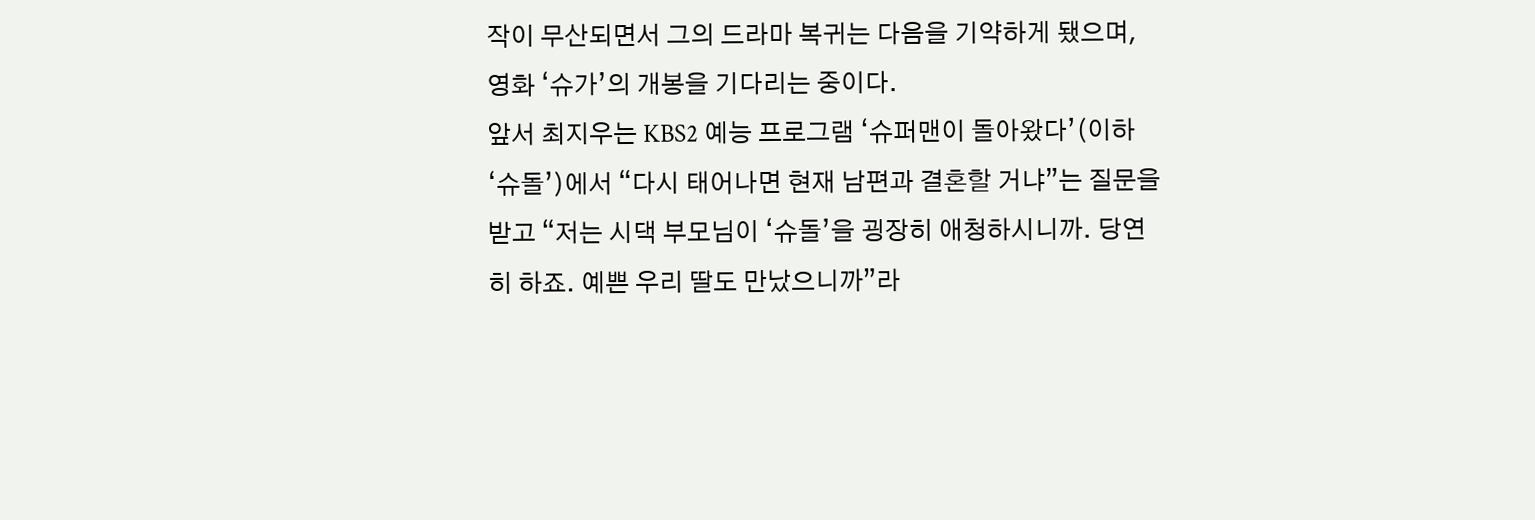작이 무산되면서 그의 드라마 복귀는 다음을 기약하게 됐으며, 영화 ‘슈가’의 개봉을 기다리는 중이다.
앞서 최지우는 KBS2 예능 프로그램 ‘슈퍼맨이 돌아왔다’(이하 ‘슈돌’)에서 “다시 태어나면 현재 남편과 결혼할 거냐”는 질문을 받고 “저는 시댁 부모님이 ‘슈돌’을 굉장히 애청하시니까. 당연히 하죠. 예쁜 우리 딸도 만났으니까”라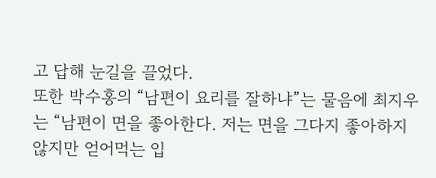고 답해 눈길을 끌었다.
또한 박수홍의 “남편이 요리를 잘하냐”는 물음에 최지우는 “남편이 면을 좋아한다. 저는 면을 그다지 좋아하지 않지만 얻어먹는 입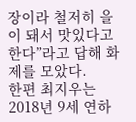장이라 철저히 을이 돼서 맛있다고 한다”라고 답해 화제를 모았다.
한편 최지우는 2018년 9세 연하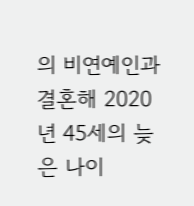의 비연예인과 결혼해 2020년 45세의 늦은 나이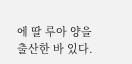에 딸 루아 양을 출산한 바 있다.